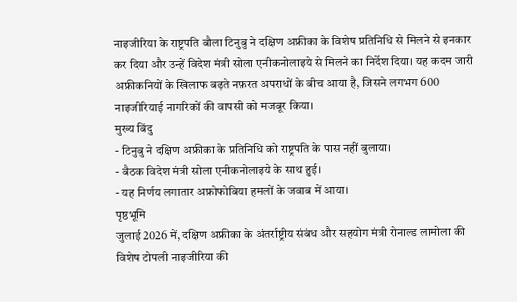नाइजीरिया के राष्ट्रपति बौला टिनुबु ने दक्षिण अफ्रीका के विशेष प्रतिनिधि से मिलने से इनकार कर दिया और उन्हें विदेश मंत्री सोला एनीकनोलाइये से मिलने का निर्देश दिया। यह कदम जारी अफ्रीकनियों के खिलाफ बढ़ते नफ़रत अपराधों के बीच आया है, जिसने लगभग 600 नाइजीरियाई नागरिकों की वापसी को मजबूर किया।
मुख्य बिंदु
- टिनुबु ने दक्षिण अफ्रीका के प्रतिनिधि को राष्ट्रपति के पास नहीं बुलाया।
- बैठक विदेश मंत्री सोला एनीकनोलाइये के साथ हुई।
- यह निर्णय लगातार अफ्रोफोबिया हमलों के जवाब में आया।
पृष्ठभूमि
जुलाई 2026 में, दक्षिण अफ्रीका के अंतर्राष्ट्रीय संबंध और सहयोग मंत्री रोनाल्ड लामोला की विशेष टोपली नाइजीरिया की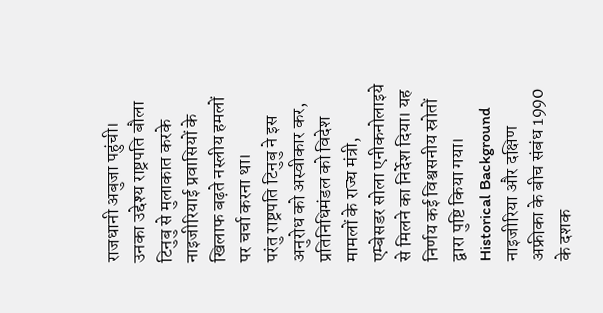राजधानी अबुजा पहुंची। उनका उद्देश्य राष्ट्रपति बौला टिनुबु से मुलाकात करके नाइजीरियाई प्रवासियों के खिलाफ बढ़ते नस्लीय हमलों पर चर्चा करना था।
परंतु राष्ट्रपति टिनुबु ने इस अनुरोध को अस्वीकार कर, प्रतिनिधिमंडल को विदेश मामलों के राज्य मंत्री, एम्बेसडर सोला एनीकनोलाइये से मिलने का निर्देश दिया। यह निर्णय कई विश्वसनीय स्रोतों द्वारा पुष्टि किया गया।
Historical Background
नाइजीरिया और दक्षिण अफ्रीका के बीच संबंध 1990 के दशक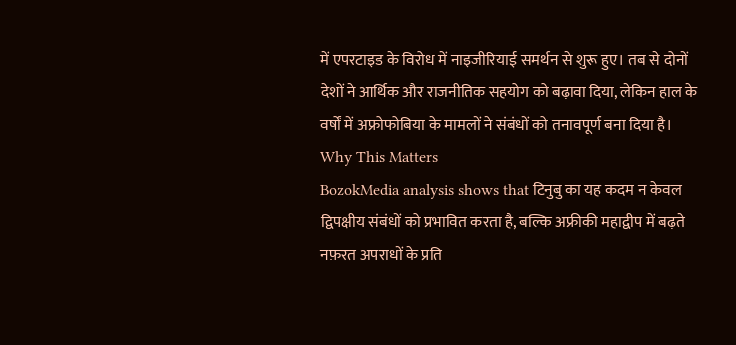में एपरटाइड के विरोध में नाइजीरियाई समर्थन से शुरू हुए। तब से दोनों देशों ने आर्थिक और राजनीतिक सहयोग को बढ़ावा दिया, लेकिन हाल के वर्षों में अफ्रोफोबिया के मामलों ने संबंधों को तनावपूर्ण बना दिया है।
Why This Matters
BozokMedia analysis shows that टिनुबु का यह कदम न केवल द्विपक्षीय संबंधों को प्रभावित करता है, बल्कि अफ्रीकी महाद्वीप में बढ़ते नफ़रत अपराधों के प्रति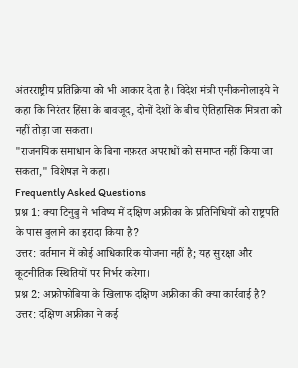अंतरराष्ट्रीय प्रतिक्रिया को भी आकार देता है। विदेश मंत्री एनीकनोलाइये ने कहा कि निरंतर हिंसा के बावजूद, दोनों देशों के बीच ऐतिहासिक मित्रता को नहीं तोड़ा जा सकता।
"राजनयिक समाधान के बिना नफ़रत अपराधों को समाप्त नहीं किया जा सकता," विशेषज्ञ ने कहा।
Frequently Asked Questions
प्रश्न 1: क्या टिनुबु ने भविष्य में दक्षिण अफ्रीका के प्रतिनिधियों को राष्ट्रपति के पास बुलाने का इरादा किया है?
उत्तर: वर्तमान में कोई आधिकारिक योजना नहीं है; यह सुरक्षा और कूटनीतिक स्थितियों पर निर्भर करेगा।
प्रश्न 2: अफ्रोफोबिया के खिलाफ दक्षिण अफ्रीका की क्या कार्रवाई है?
उत्तर: दक्षिण अफ्रीका ने कई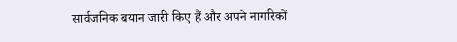सार्वजनिक बयान जारी किए हैं और अपने नागरिकों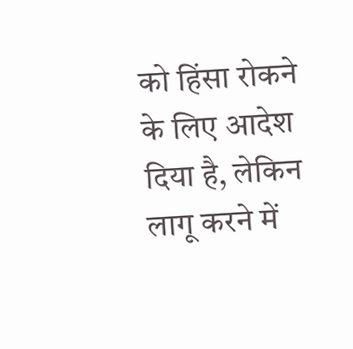को हिंसा रोकने के लिए आदेश दिया है, लेकिन लागू करने में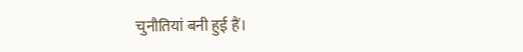चुनौतियां बनी हुई हैं।